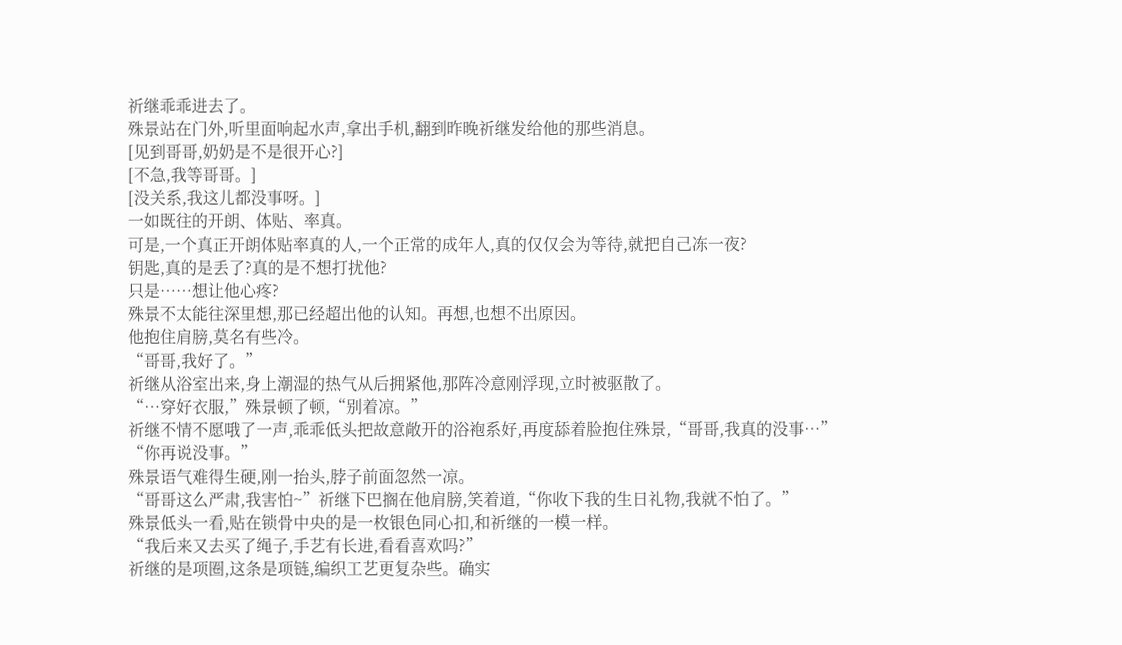祈继乖乖进去了。
殊景站在门外,听里面响起水声,拿出手机,翻到昨晚祈继发给他的那些消息。
[见到哥哥,奶奶是不是很开心?]
[不急,我等哥哥。]
[没关系,我这儿都没事呀。]
一如既往的开朗、体贴、率真。
可是,一个真正开朗体贴率真的人,一个正常的成年人,真的仅仅会为等待,就把自己冻一夜?
钥匙,真的是丢了?真的是不想打扰他?
只是……想让他心疼?
殊景不太能往深里想,那已经超出他的认知。再想,也想不出原因。
他抱住肩膀,莫名有些冷。
“哥哥,我好了。”
祈继从浴室出来,身上潮湿的热气从后拥紧他,那阵冷意刚浮现,立时被驱散了。
“…穿好衣服,”殊景顿了顿,“别着凉。”
祈继不情不愿哦了一声,乖乖低头把故意敞开的浴袍系好,再度舔着脸抱住殊景,“哥哥,我真的没事…”
“你再说没事。”
殊景语气难得生硬,刚一抬头,脖子前面忽然一凉。
“哥哥这么严肃,我害怕~”祈继下巴搁在他肩膀,笑着道,“你收下我的生日礼物,我就不怕了。”
殊景低头一看,贴在锁骨中央的是一枚银色同心扣,和祈继的一模一样。
“我后来又去买了绳子,手艺有长进,看看喜欢吗?”
祈继的是项圈,这条是项链,编织工艺更复杂些。确实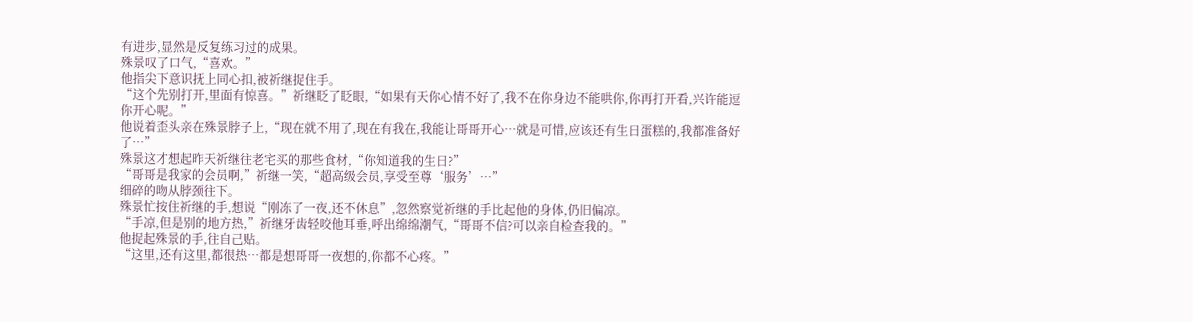有进步,显然是反复练习过的成果。
殊景叹了口气,“喜欢。”
他指尖下意识抚上同心扣,被祈继捉住手。
“这个先别打开,里面有惊喜。”祈继眨了眨眼,“如果有天你心情不好了,我不在你身边不能哄你,你再打开看,兴许能逗你开心呢。”
他说着歪头亲在殊景脖子上,“现在就不用了,现在有我在,我能让哥哥开心…就是可惜,应该还有生日蛋糕的,我都准备好了…”
殊景这才想起昨天祈继往老宅买的那些食材,“你知道我的生日?”
“哥哥是我家的会员啊,”祈继一笑,“超高级会员,享受至尊‘服务’…”
细碎的吻从脖颈往下。
殊景忙按住祈继的手,想说“刚冻了一夜,还不休息”,忽然察觉祈继的手比起他的身体,仍旧偏凉。
“手凉,但是别的地方热,”祈继牙齿轻咬他耳垂,呼出绵绵潮气,“哥哥不信?可以亲自检查我的。”
他捉起殊景的手,往自己贴。
“这里,还有这里,都很热…都是想哥哥一夜想的,你都不心疼。”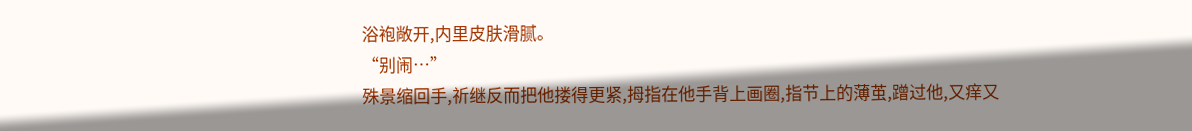浴袍敞开,内里皮肤滑腻。
“别闹…”
殊景缩回手,祈继反而把他搂得更紧,拇指在他手背上画圈,指节上的薄茧,蹭过他,又痒又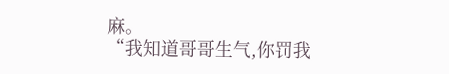麻。
“我知道哥哥生气,你罚我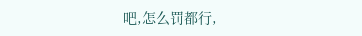吧,怎么罚都行,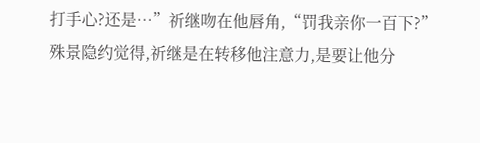打手心?还是…”祈继吻在他唇角,“罚我亲你一百下?”
殊景隐约觉得,祈继是在转移他注意力,是要让他分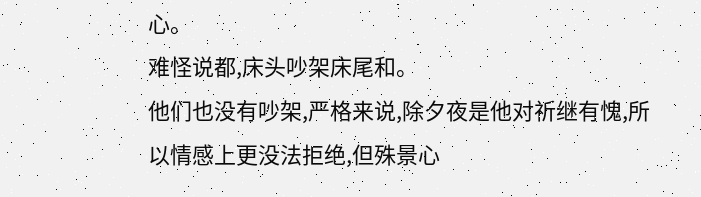心。
难怪说都,床头吵架床尾和。
他们也没有吵架,严格来说,除夕夜是他对祈继有愧,所以情感上更没法拒绝,但殊景心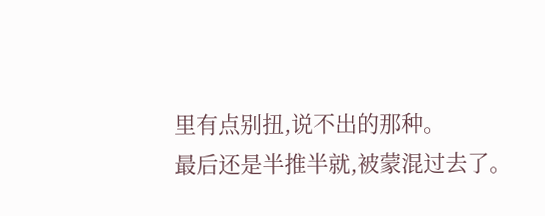里有点别扭,说不出的那种。
最后还是半推半就,被蒙混过去了。